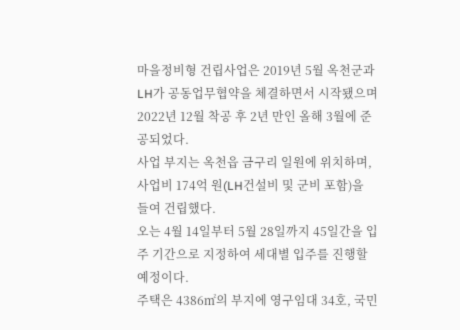마을정비형 건립사업은 2019년 5월 옥천군과 LH가 공동업무협약을 체결하면서 시작됐으며 2022년 12월 착공 후 2년 만인 올해 3월에 준공되었다.
사업 부지는 옥천읍 금구리 일원에 위치하며, 사업비 174억 원(LH건설비 및 군비 포함)을 들여 건립했다.
오는 4월 14일부터 5월 28일까지 45일간을 입주 기간으로 지정하여 세대별 입주를 진행할 예정이다.
주택은 4386㎡의 부지에 영구임대 34호, 국민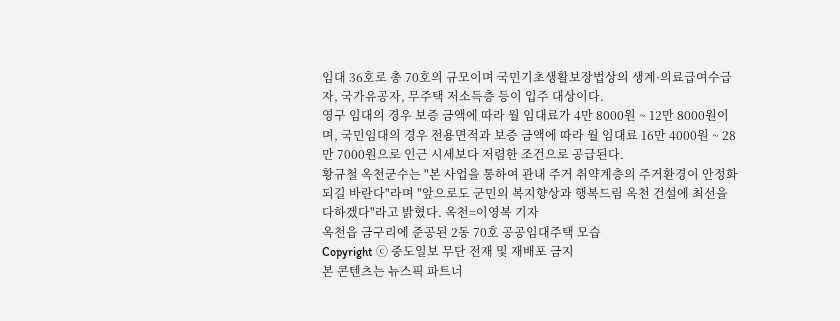임대 36호로 총 70호의 규모이며 국민기초생활보장법상의 생계·의료급여수급자, 국가유공자, 무주택 저소득층 등이 입주 대상이다.
영구 임대의 경우 보증 금액에 따라 월 임대료가 4만 8000원 ~ 12만 8000원이며, 국민임대의 경우 전용면적과 보증 금액에 따라 월 임대료 16만 4000원 ~ 28만 7000원으로 인근 시세보다 저렴한 조건으로 공급된다.
황규철 옥천군수는 "본 사업을 통하여 관내 주거 취약계층의 주거환경이 안정화되길 바란다"라며 "앞으로도 군민의 복지향상과 행복드림 옥천 건설에 최선을 다하겠다"라고 밝혔다. 옥천=이영복 기자
옥천읍 금구리에 준공된 2동 70호 공공임대주택 모습
Copyright ⓒ 중도일보 무단 전재 및 재배포 금지
본 콘텐츠는 뉴스픽 파트너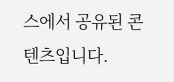스에서 공유된 콘텐츠입니다.